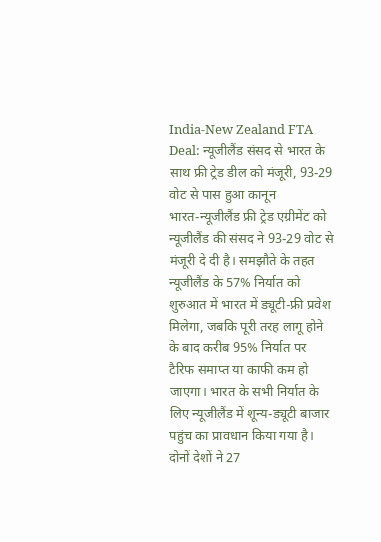India-New Zealand FTA Deal: न्यूजीलैंड संसद से भारत के साथ फ्री ट्रेड डील को मंजूरी, 93-29 वोट से पास हुआ कानून
भारत-न्यूजीलैंड फ्री ट्रेड एग्रीमेंट को न्यूजीलैंड की संसद ने 93-29 वोट से मंजूरी दे दी है। समझौते के तहत न्यूजीलैंड के 57% निर्यात को शुरुआत में भारत में ड्यूटी-फ्री प्रवेश मिलेगा, जबकि पूरी तरह लागू होने के बाद करीब 95% निर्यात पर टैरिफ समाप्त या काफी कम हो जाएगा। भारत के सभी निर्यात के लिए न्यूजीलैंड में शून्य-ड्यूटी बाजार पहुंच का प्रावधान किया गया है। दोनों देशों ने 27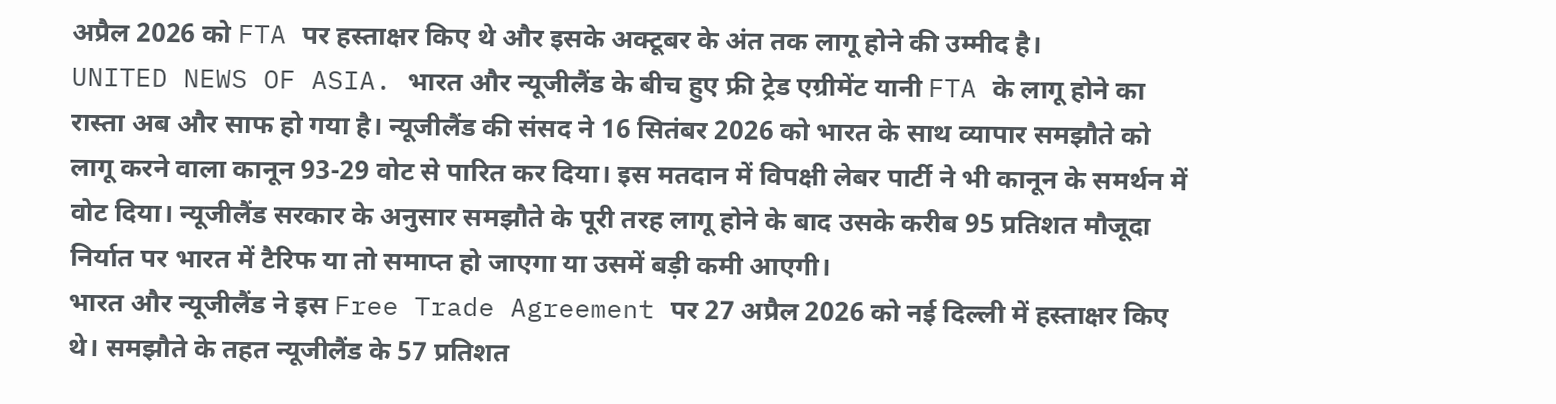अप्रैल 2026 को FTA पर हस्ताक्षर किए थे और इसके अक्टूबर के अंत तक लागू होने की उम्मीद है।
UNITED NEWS OF ASIA. भारत और न्यूजीलैंड के बीच हुए फ्री ट्रेड एग्रीमेंट यानी FTA के लागू होने का रास्ता अब और साफ हो गया है। न्यूजीलैंड की संसद ने 16 सितंबर 2026 को भारत के साथ व्यापार समझौते को लागू करने वाला कानून 93-29 वोट से पारित कर दिया। इस मतदान में विपक्षी लेबर पार्टी ने भी कानून के समर्थन में वोट दिया। न्यूजीलैंड सरकार के अनुसार समझौते के पूरी तरह लागू होने के बाद उसके करीब 95 प्रतिशत मौजूदा निर्यात पर भारत में टैरिफ या तो समाप्त हो जाएगा या उसमें बड़ी कमी आएगी।
भारत और न्यूजीलैंड ने इस Free Trade Agreement पर 27 अप्रैल 2026 को नई दिल्ली में हस्ताक्षर किए थे। समझौते के तहत न्यूजीलैंड के 57 प्रतिशत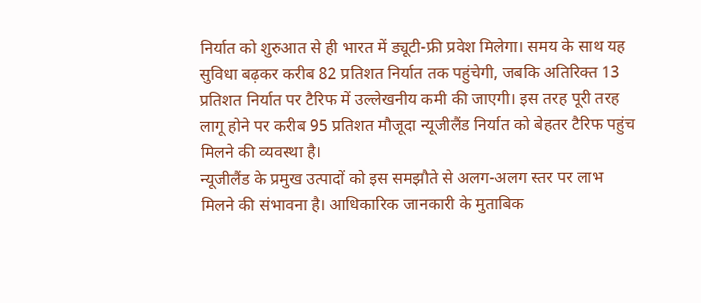निर्यात को शुरुआत से ही भारत में ड्यूटी-फ्री प्रवेश मिलेगा। समय के साथ यह सुविधा बढ़कर करीब 82 प्रतिशत निर्यात तक पहुंचेगी, जबकि अतिरिक्त 13 प्रतिशत निर्यात पर टैरिफ में उल्लेखनीय कमी की जाएगी। इस तरह पूरी तरह लागू होने पर करीब 95 प्रतिशत मौजूदा न्यूजीलैंड निर्यात को बेहतर टैरिफ पहुंच मिलने की व्यवस्था है।
न्यूजीलैंड के प्रमुख उत्पादों को इस समझौते से अलग-अलग स्तर पर लाभ मिलने की संभावना है। आधिकारिक जानकारी के मुताबिक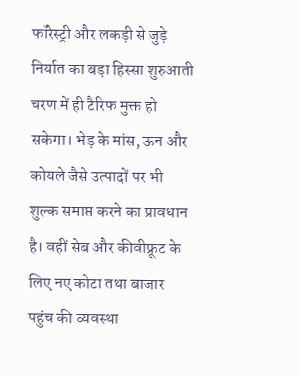फॉरेस्ट्री और लकड़ी से जुड़े निर्यात का बड़ा हिस्सा शुरुआती चरण में ही टैरिफ मुक्त हो सकेगा। भेड़ के मांस, ऊन और कोयले जैसे उत्पादों पर भी शुल्क समाप्त करने का प्रावधान है। वहीं सेब और कीवीफ्रूट के लिए नए कोटा तथा बाजार पहुंच की व्यवस्था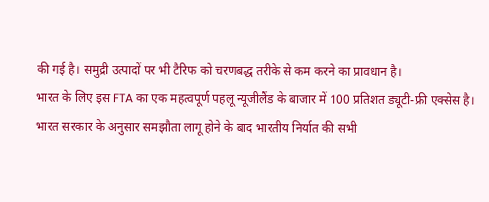की गई है। समुद्री उत्पादों पर भी टैरिफ को चरणबद्ध तरीके से कम करने का प्रावधान है।
भारत के लिए इस FTA का एक महत्वपूर्ण पहलू न्यूजीलैंड के बाजार में 100 प्रतिशत ड्यूटी-फ्री एक्सेस है। भारत सरकार के अनुसार समझौता लागू होने के बाद भारतीय निर्यात की सभी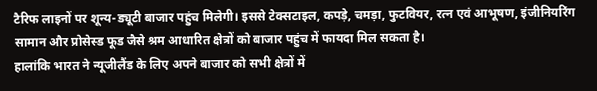टैरिफ लाइनों पर शून्य-ड्यूटी बाजार पहुंच मिलेगी। इससे टेक्सटाइल, कपड़े, चमड़ा, फुटवियर, रत्न एवं आभूषण, इंजीनियरिंग सामान और प्रोसेस्ड फूड जैसे श्रम आधारित क्षेत्रों को बाजार पहुंच में फायदा मिल सकता है।
हालांकि भारत ने न्यूजीलैंड के लिए अपने बाजार को सभी क्षेत्रों में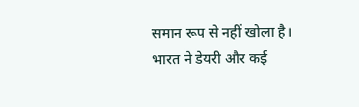समान रूप से नहीं खोला है। भारत ने डेयरी और कई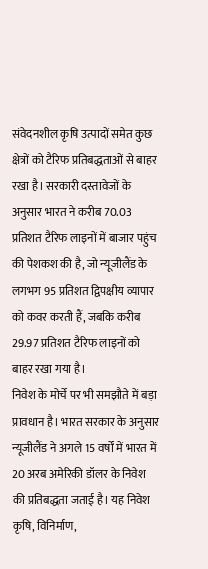संवेदनशील कृषि उत्पादों समेत कुछ क्षेत्रों को टैरिफ प्रतिबद्धताओं से बाहर रखा है। सरकारी दस्तावेजों के अनुसार भारत ने करीब 70.03 प्रतिशत टैरिफ लाइनों में बाजार पहुंच की पेशकश की है, जो न्यूजीलैंड के लगभग 95 प्रतिशत द्विपक्षीय व्यापार को कवर करती हैं, जबकि करीब 29.97 प्रतिशत टैरिफ लाइनों को बाहर रखा गया है।
निवेश के मोर्चे पर भी समझौते में बड़ा प्रावधान है। भारत सरकार के अनुसार न्यूजीलैंड ने अगले 15 वर्षों में भारत में 20 अरब अमेरिकी डॉलर के निवेश की प्रतिबद्धता जताई है। यह निवेश कृषि, विनिर्माण,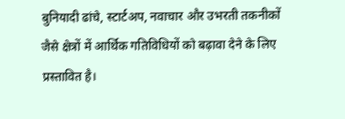बुनियादी ढांचे, स्टार्टअप, नवाचार और उभरती तकनीकों जैसे क्षेत्रों में आर्थिक गतिविधियों को बढ़ावा देने के लिए प्रस्तावित है।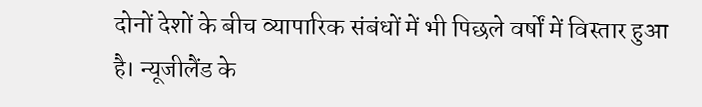दोनों देशों के बीच व्यापारिक संबंधों में भी पिछले वर्षों में विस्तार हुआ है। न्यूजीलैंड के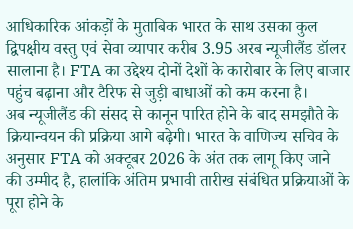आधिकारिक आंकड़ों के मुताबिक भारत के साथ उसका कुल द्विपक्षीय वस्तु एवं सेवा व्यापार करीब 3.95 अरब न्यूजीलैंड डॉलर सालाना है। FTA का उद्देश्य दोनों देशों के कारोबार के लिए बाजार पहुंच बढ़ाना और टैरिफ से जुड़ी बाधाओं को कम करना है।
अब न्यूजीलैंड की संसद से कानून पारित होने के बाद समझौते के क्रियान्वयन की प्रक्रिया आगे बढ़ेगी। भारत के वाणिज्य सचिव के अनुसार FTA को अक्टूबर 2026 के अंत तक लागू किए जाने की उम्मीद है, हालांकि अंतिम प्रभावी तारीख संबंधित प्रक्रियाओं के पूरा होने के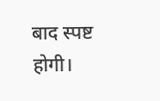बाद स्पष्ट होगी।